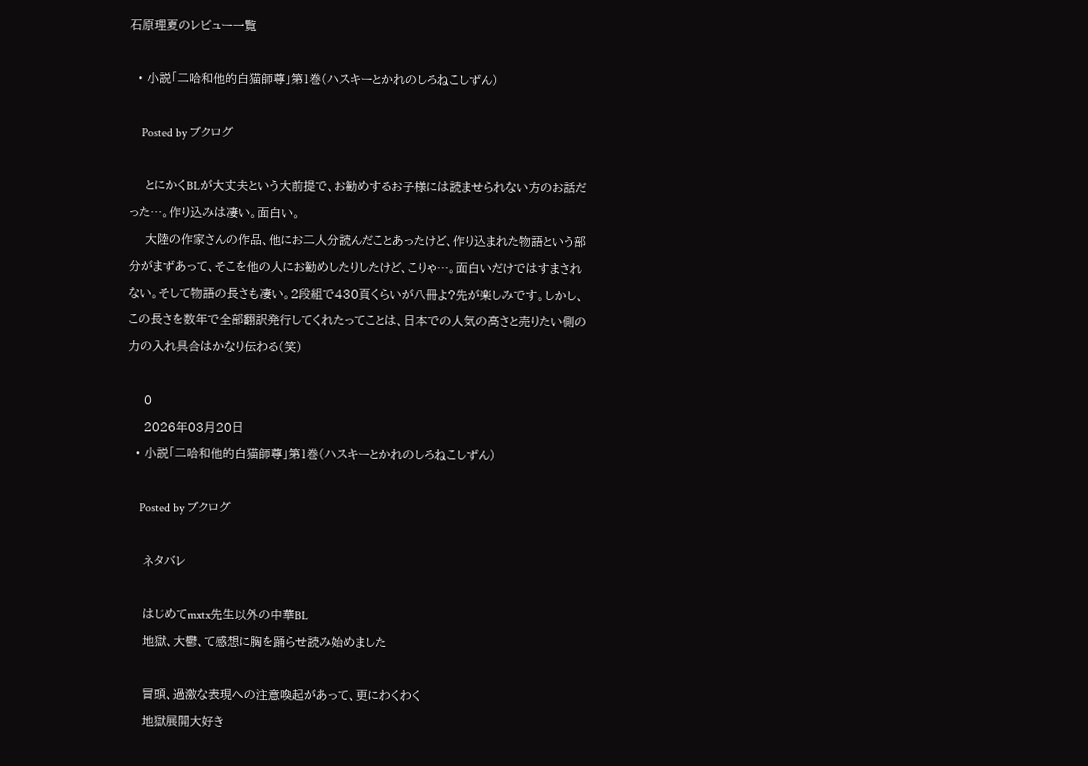石原理夏のレビュー一覧

  • 小説「二哈和他的白猫師尊」第1巻(ハスキーとかれのしろねこしずん)

    Posted by ブクログ

    とにかくBLが大丈夫という大前提で、お勧めするお子様には読ませられない方のお話だった…。作り込みは凄い。面白い。
    大陸の作家さんの作品、他にお二人分読んだことあったけど、作り込まれた物語という部分がまずあって、そこを他の人にお勧めしたりしたけど、こりゃ…。面白いだけではすまされない。そして物語の長さも凄い。2段組で430頁くらいが八冊よ?先が楽しみです。しかし、この長さを数年で全部翻訳発行してくれたってことは、日本での人気の高さと売りたい側の力の入れ具合はかなり伝わる(笑)

    0
    2026年03月20日
  • 小説「二哈和他的白猫師尊」第1巻(ハスキーとかれのしろねこしずん)

    Posted by ブクログ

    ネタバレ

    はじめてmxtx先生以外の中華BL
    地獄、大鬱、て感想に胸を踊らせ読み始めました

    冒頭、過激な表現への注意喚起があって、更にわくわく
    地獄展開大好き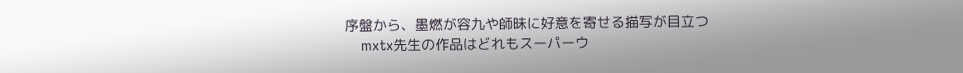序盤から、墨燃が容九や師昧に好意を寄せる描写が目立つ
    mxtx先生の作品はどれもスーパーウ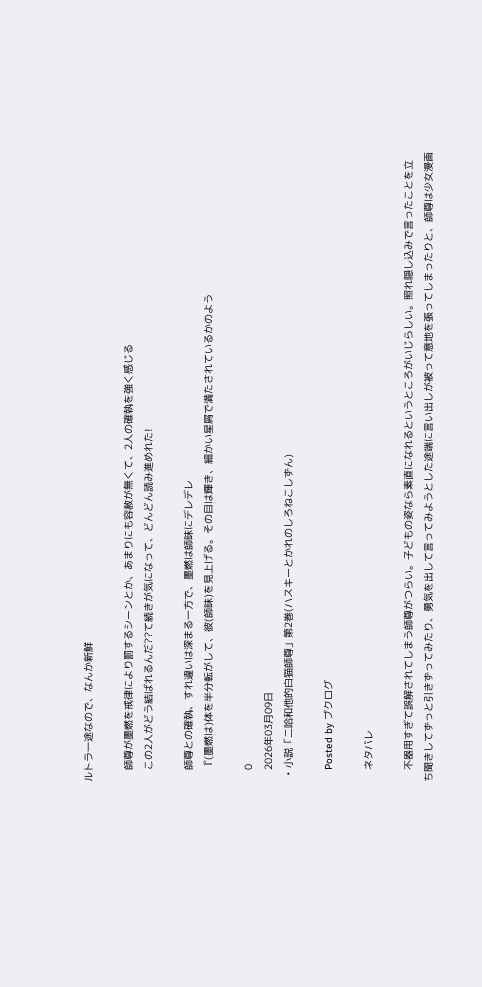ルトラ一途なので、なんか新鮮

    師尊が墨燃を戒律により罰するシーンとか、あまりにも容赦が無くて、2人の確執を強く感じる
    この2人がどう結ばれるんだ??て続きが気になって、どんどん読み進めれた!

    師尊との確執、すれ違いは深まる一方で、墨燃は師昧にデレデレ
    『(墨燃は)体を半分転がして、彼(師昧)を見上げる。その目は輝き、細かい星屑で満たされているかのよう

    0
    2026年03月09日
  • 小説「二哈和他的白猫師尊」第2巻(ハスキーとかれのしろねこしずん)

    Posted by ブクログ

    ネタバレ

    不器用すぎて誤解されてしまう師尊がつらい。子どもの姿なら素直になれるというところがいじらしい。照れ隠し込みで言ったことを立ち聞きしてずっと引きずってみたり、勇気を出して言ってみようとした途端に言い出しが被って意地を張ってしまったりと、師尊は少女漫画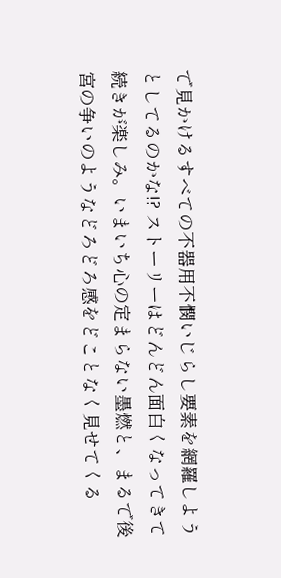で見かけるすべての不器用不憫いじらし要素を網羅しようとしてるのかな!? ストーリーはどんどん面白くなってきて続きが楽しみ。いまいち心の定まらない墨燃と、まるで後宮の争いのようなどろどろ感をどことなく見せてくる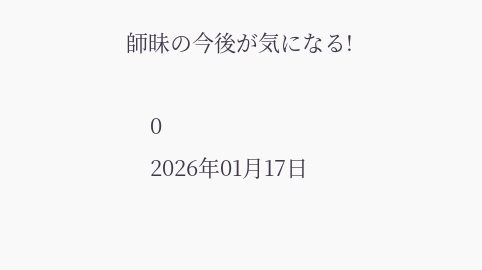師昧の今後が気になる!

    0
    2026年01月17日